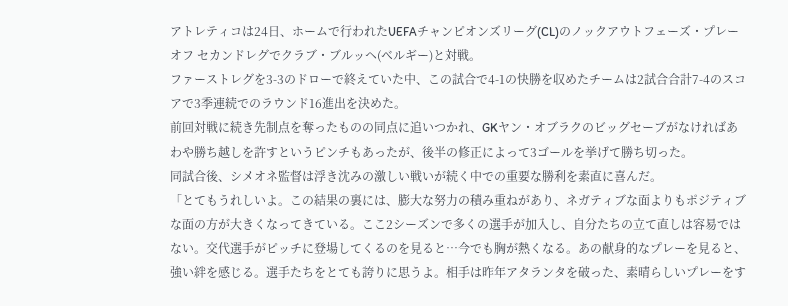アトレティコは24日、ホームで行われたUEFAチャンピオンズリーグ(CL)のノックアウトフェーズ・プレーオフ セカンドレグでクラブ・ブルッヘ(ベルギー)と対戦。
ファーストレグを3-3のドローで終えていた中、この試合で4-1の快勝を収めたチームは2試合合計7-4のスコアで3季連続でのラウンド16進出を決めた。
前回対戦に続き先制点を奪ったものの同点に追いつかれ、GKヤン・オブラクのビッグセーブがなければあわや勝ち越しを許すというピンチもあったが、後半の修正によって3ゴールを挙げて勝ち切った。
同試合後、シメオネ監督は浮き沈みの激しい戦いが続く中での重要な勝利を素直に喜んだ。
「とてもうれしいよ。この結果の裏には、膨大な努力の積み重ねがあり、ネガティブな面よりもポジティブな面の方が大きくなってきている。ここ2シーズンで多くの選手が加入し、自分たちの立て直しは容易ではない。交代選手がピッチに登場してくるのを見ると…今でも胸が熱くなる。あの献身的なプレーを見ると、強い絆を感じる。選手たちをとても誇りに思うよ。相手は昨年アタランタを破った、素晴らしいプレーをす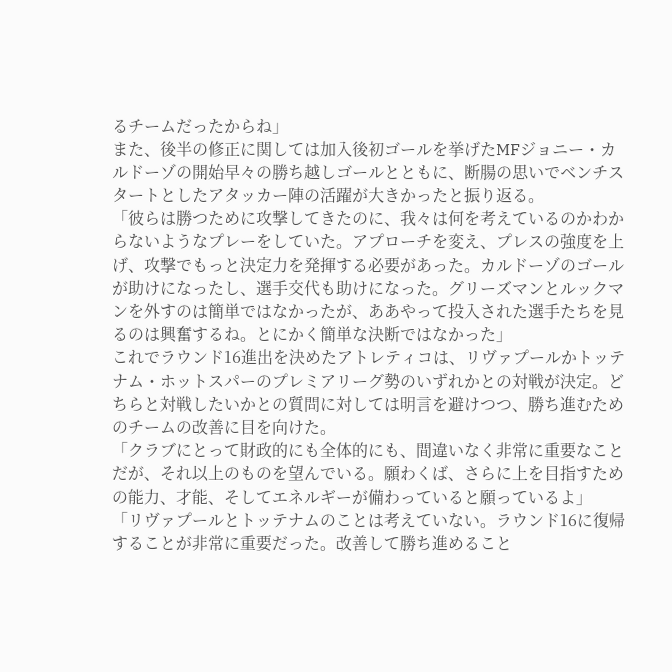るチームだったからね」
また、後半の修正に関しては加入後初ゴールを挙げたMFジョニー・カルドーゾの開始早々の勝ち越しゴールとともに、断腸の思いでベンチスタートとしたアタッカー陣の活躍が大きかったと振り返る。
「彼らは勝つために攻撃してきたのに、我々は何を考えているのかわからないようなプレーをしていた。アプローチを変え、プレスの強度を上げ、攻撃でもっと決定力を発揮する必要があった。カルドーゾのゴールが助けになったし、選手交代も助けになった。グリーズマンとルックマンを外すのは簡単ではなかったが、ああやって投入された選手たちを見るのは興奮するね。とにかく簡単な決断ではなかった」
これでラウンド16進出を決めたアトレティコは、リヴァプールかトッテナム・ホットスパーのプレミアリーグ勢のいずれかとの対戦が決定。どちらと対戦したいかとの質問に対しては明言を避けつつ、勝ち進むためのチームの改善に目を向けた。
「クラブにとって財政的にも全体的にも、間違いなく非常に重要なことだが、それ以上のものを望んでいる。願わくば、さらに上を目指すための能力、才能、そしてエネルギーが備わっていると願っているよ」
「リヴァプールとトッテナムのことは考えていない。ラウンド16に復帰することが非常に重要だった。改善して勝ち進めること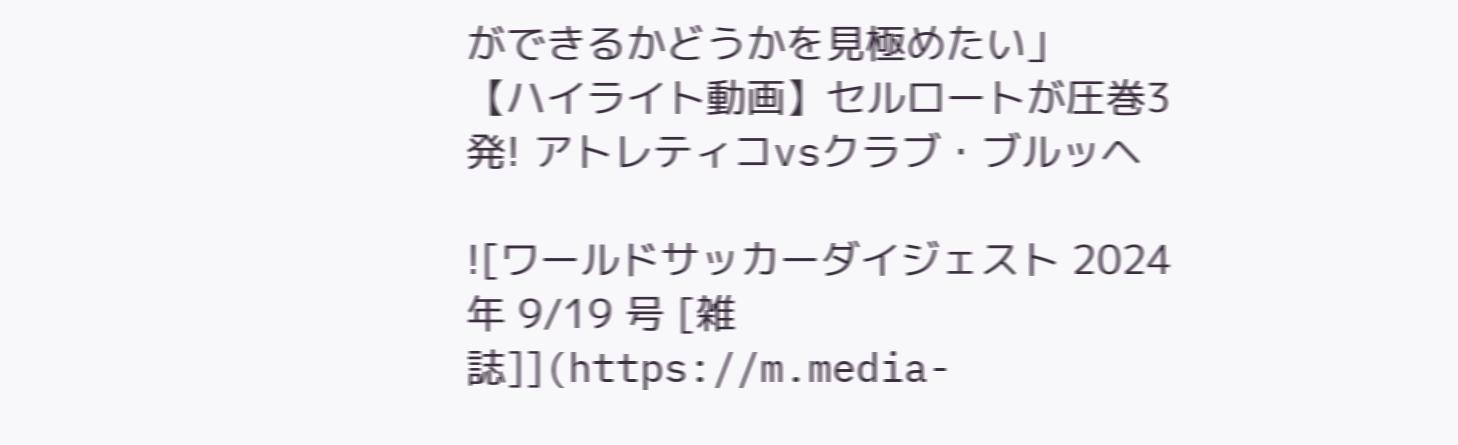ができるかどうかを見極めたい」
【ハイライト動画】セルロートが圧巻3発! アトレティコvsクラブ・ブルッヘ

![ワールドサッカーダイジェスト 2024年 9/19 号 [雑誌]](https://m.media-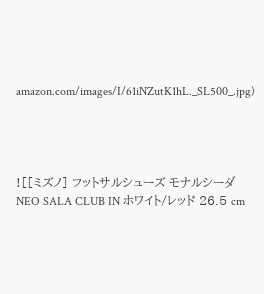amazon.com/images/I/61iNZutK1hL._SL500_.jpg)




![[ミズノ] フットサルシューズ モナルシーダ NEO SALA CLUB IN ホワイト/レッド 26.5 cm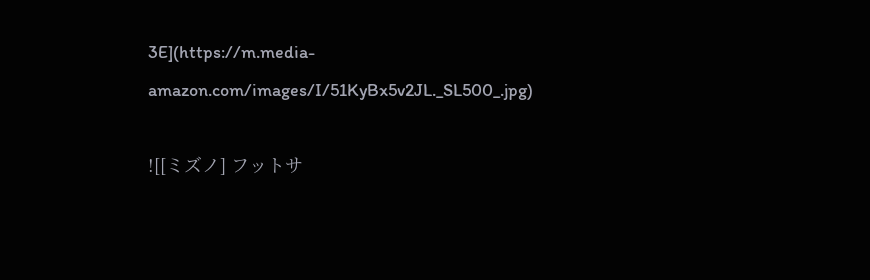3E](https://m.media-amazon.com/images/I/51KyBx5v2JL._SL500_.jpg)

![[ミズノ] フットサ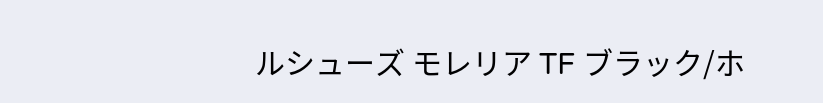ルシューズ モレリア TF ブラック/ホ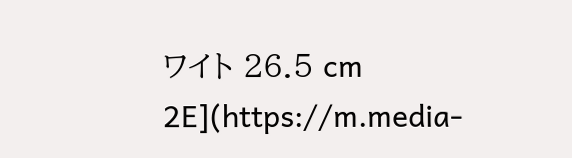ワイト 26.5 cm 2E](https://m.media-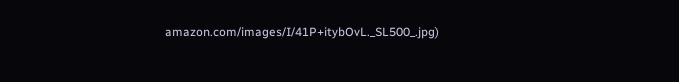amazon.com/images/I/41P+itybOvL._SL500_.jpg)